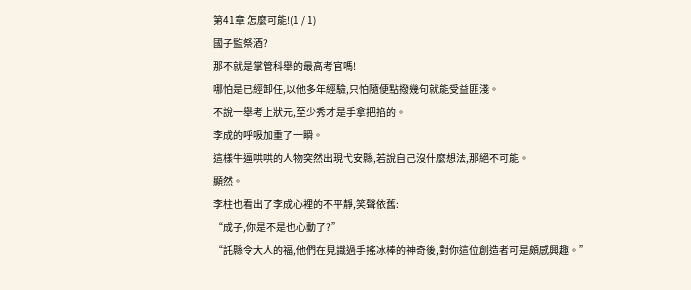第41章 怎麼可能!(1 / 1)
國子監祭酒?
那不就是掌管科舉的最高考官嗎!
哪怕是已經卸任,以他多年經驗,只怕隨便點撥幾句就能受益匪淺。
不說一舉考上狀元,至少秀才是手拿把掐的。
李成的呼吸加重了一瞬。
這樣牛逼哄哄的人物突然出現弋安縣,若說自己沒什麼想法,那絕不可能。
顯然。
李柱也看出了李成心裡的不平靜,笑聲依舊:
“成子,你是不是也心動了?”
“託縣令大人的福,他們在見識過手搖冰棒的神奇後,對你這位創造者可是頗感興趣。”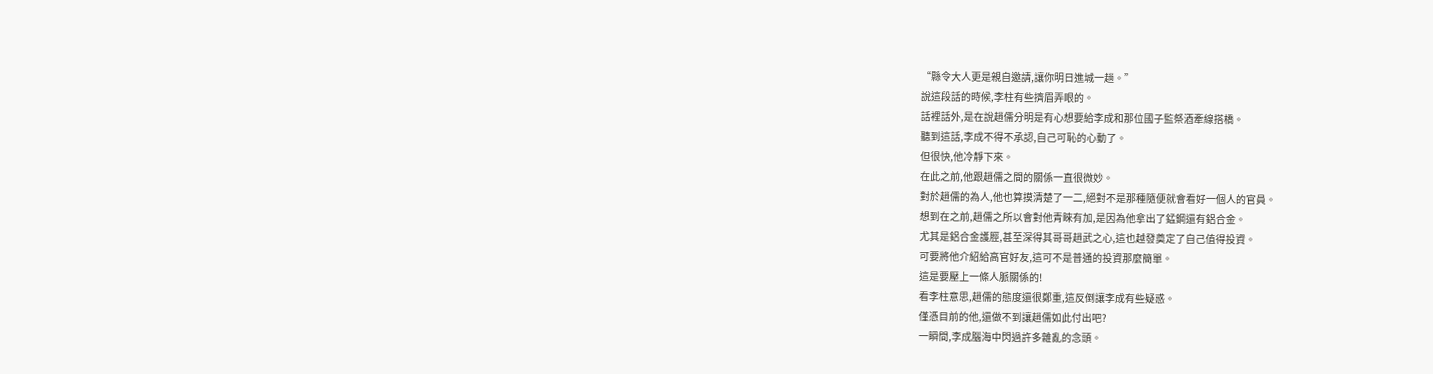“縣令大人更是親自邀請,讓你明日進城一趟。”
說這段話的時候,李柱有些擠眉弄眼的。
話裡話外,是在說趙儒分明是有心想要給李成和那位國子監祭酒牽線搭橋。
聽到這話,李成不得不承認,自己可恥的心動了。
但很快,他冷靜下來。
在此之前,他跟趙儒之間的關係一直很微妙。
對於趙儒的為人,他也算摸清楚了一二,絕對不是那種隨便就會看好一個人的官員。
想到在之前,趙儒之所以會對他青睞有加,是因為他拿出了錳鋼還有鋁合金。
尤其是鋁合金護脛,甚至深得其哥哥趙武之心,這也越發奠定了自己值得投資。
可要將他介紹給高官好友,這可不是普通的投資那麼簡單。
這是要壓上一條人脈關係的!
看李柱意思,趙儒的態度還很鄭重,這反倒讓李成有些疑惑。
僅憑目前的他,還做不到讓趙儒如此付出吧?
一瞬間,李成腦海中閃過許多雜亂的念頭。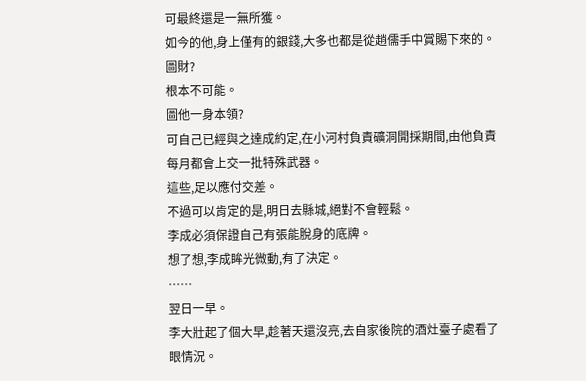可最終還是一無所獲。
如今的他,身上僅有的銀錢,大多也都是從趙儒手中賞賜下來的。
圖財?
根本不可能。
圖他一身本領?
可自己已經與之達成約定,在小河村負責礦洞開採期間,由他負責每月都會上交一批特殊武器。
這些,足以應付交差。
不過可以肯定的是,明日去縣城,絕對不會輕鬆。
李成必須保證自己有張能脫身的底牌。
想了想,李成眸光微動,有了決定。
……
翌日一早。
李大壯起了個大早,趁著天還沒亮,去自家後院的酒灶臺子處看了眼情況。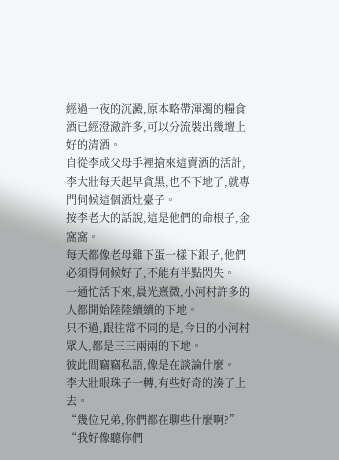經過一夜的沉澱,原本略帶渾濁的糧食酒已經澄澈許多,可以分流裝出幾壇上好的清酒。
自從李成父母手裡搶來這賣酒的活計,李大壯每天起早貪黑,也不下地了,就專門伺候這個酒灶臺子。
按李老大的話說,這是他們的命根子,金窩窩。
每天都像老母雞下蛋一樣下銀子,他們必須得伺候好了,不能有半點閃失。
一通忙活下來,晨光熹微,小河村許多的人都開始陸陸續續的下地。
只不過,跟往常不同的是,今日的小河村眾人,都是三三兩兩的下地。
彼此間竊竊私語,像是在談論什麼。
李大壯眼珠子一轉,有些好奇的湊了上去。
“幾位兄弟,你們都在聊些什麼啊?”
“我好像聽你們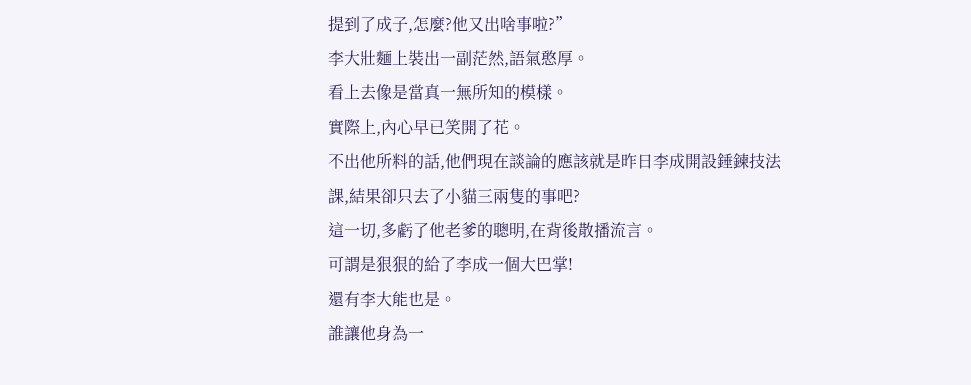提到了成子,怎麼?他又出啥事啦?”
李大壯麵上裝出一副茫然,語氣憨厚。
看上去像是當真一無所知的模樣。
實際上,內心早已笑開了花。
不出他所料的話,他們現在談論的應該就是昨日李成開設錘鍊技法課,結果卻只去了小貓三兩隻的事吧?
這一切,多虧了他老爹的聰明,在背後散播流言。
可謂是狠狠的給了李成一個大巴掌!
還有李大能也是。
誰讓他身為一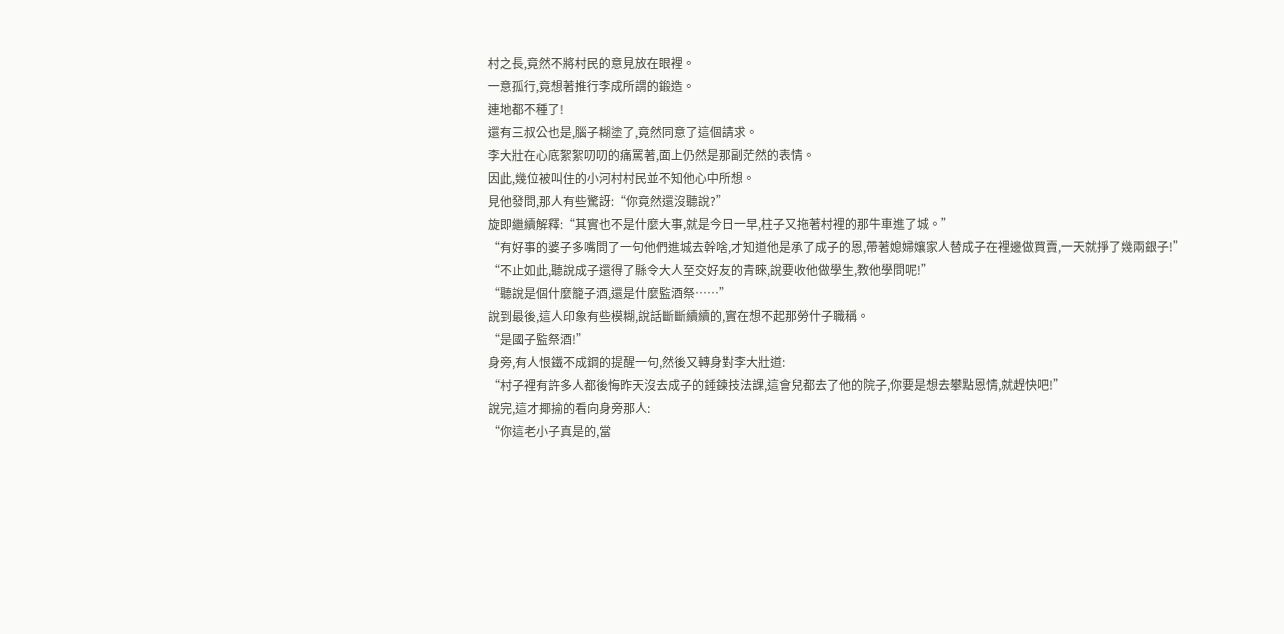村之長,竟然不將村民的意見放在眼裡。
一意孤行,竟想著推行李成所謂的鍛造。
連地都不種了!
還有三叔公也是,腦子糊塗了,竟然同意了這個請求。
李大壯在心底絮絮叨叨的痛罵著,面上仍然是那副茫然的表情。
因此,幾位被叫住的小河村村民並不知他心中所想。
見他發問,那人有些驚訝:“你竟然還沒聽說?”
旋即繼續解釋:“其實也不是什麼大事,就是今日一早,柱子又拖著村裡的那牛車進了城。”
“有好事的婆子多嘴問了一句他們進城去幹啥,才知道他是承了成子的恩,帶著媳婦孃家人替成子在裡邊做買賣,一天就掙了幾兩銀子!”
“不止如此,聽說成子還得了縣令大人至交好友的青睞,說要收他做學生,教他學問呢!”
“聽說是個什麼籠子酒,還是什麼監酒祭……”
說到最後,這人印象有些模糊,說話斷斷續續的,實在想不起那勞什子職稱。
“是國子監祭酒!”
身旁,有人恨鐵不成鋼的提醒一句,然後又轉身對李大壯道:
“村子裡有許多人都後悔昨天沒去成子的錘鍊技法課,這會兒都去了他的院子,你要是想去攀點恩情,就趕快吧!”
說完,這才揶揄的看向身旁那人:
“你這老小子真是的,當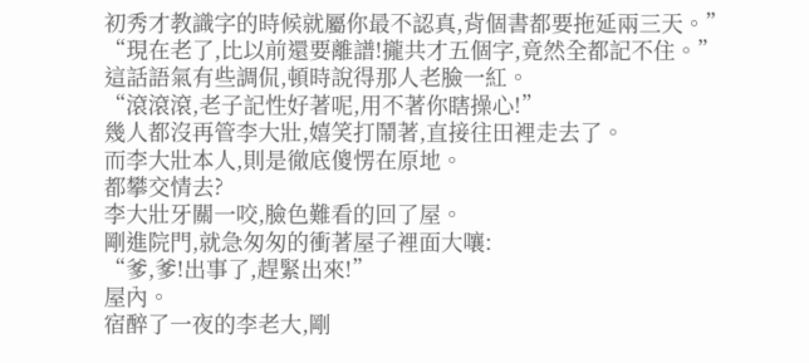初秀才教識字的時候就屬你最不認真,背個書都要拖延兩三天。”
“現在老了,比以前還要離譜!攏共才五個字,竟然全都記不住。”
這話語氣有些調侃,頓時說得那人老臉一紅。
“滾滾滾,老子記性好著呢,用不著你瞎操心!”
幾人都沒再管李大壯,嬉笑打鬧著,直接往田裡走去了。
而李大壯本人,則是徹底傻愣在原地。
都攀交情去?
李大壯牙關一咬,臉色難看的回了屋。
剛進院門,就急匆匆的衝著屋子裡面大嚷:
“爹,爹!出事了,趕緊出來!”
屋內。
宿醉了一夜的李老大,剛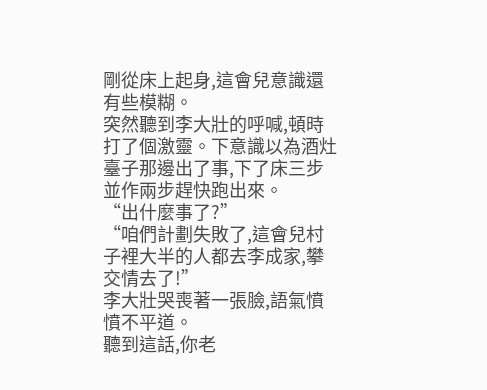剛從床上起身,這會兒意識還有些模糊。
突然聽到李大壯的呼喊,頓時打了個激靈。下意識以為酒灶臺子那邊出了事,下了床三步並作兩步趕快跑出來。
“出什麼事了?”
“咱們計劃失敗了,這會兒村子裡大半的人都去李成家,攀交情去了!”
李大壯哭喪著一張臉,語氣憤憤不平道。
聽到這話,你老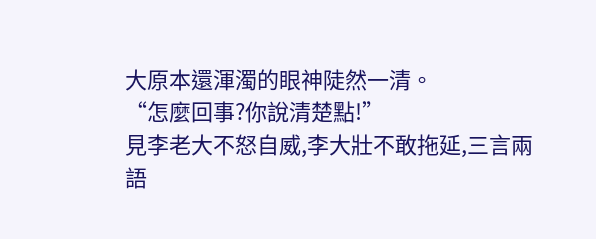大原本還渾濁的眼神陡然一清。
“怎麼回事?你說清楚點!”
見李老大不怒自威,李大壯不敢拖延,三言兩語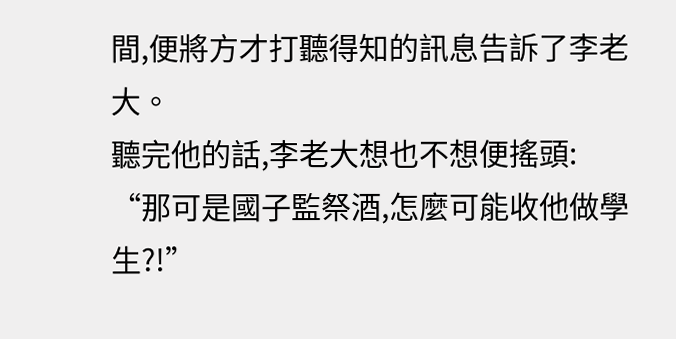間,便將方才打聽得知的訊息告訴了李老大。
聽完他的話,李老大想也不想便搖頭:
“那可是國子監祭酒,怎麼可能收他做學生?!”